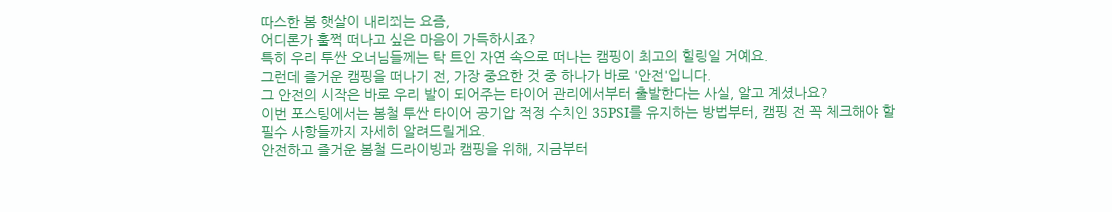따스한 봄 햇살이 내리쬐는 요즘,
어디론가 훌쩍 떠나고 싶은 마음이 가득하시죠?
특히 우리 투싼 오너님들께는 탁 트인 자연 속으로 떠나는 캠핑이 최고의 힐링일 거예요.
그런데 즐거운 캠핑을 떠나기 전, 가장 중요한 것 중 하나가 바로 '안전'입니다.
그 안전의 시작은 바로 우리 발이 되어주는 타이어 관리에서부터 출발한다는 사실, 알고 계셨나요?
이번 포스팅에서는 봄철 투싼 타이어 공기압 적정 수치인 35PSI를 유지하는 방법부터, 캠핑 전 꼭 체크해야 할 필수 사항들까지 자세히 알려드릴게요.
안전하고 즐거운 봄철 드라이빙과 캠핑을 위해, 지금부터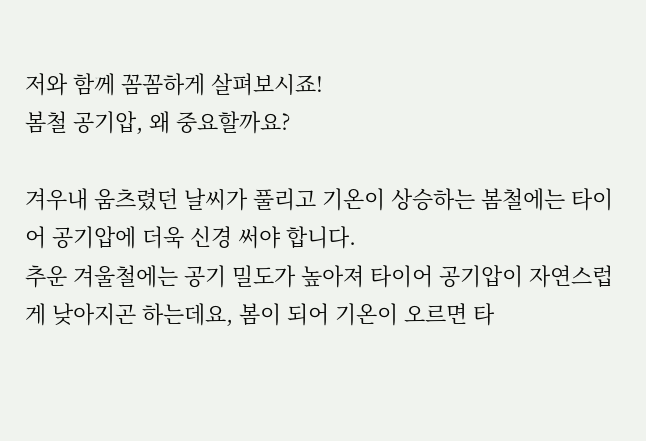저와 함께 꼼꼼하게 살펴보시죠!
봄철 공기압, 왜 중요할까요?

겨우내 움츠렸던 날씨가 풀리고 기온이 상승하는 봄철에는 타이어 공기압에 더욱 신경 써야 합니다.
추운 겨울철에는 공기 밀도가 높아져 타이어 공기압이 자연스럽게 낮아지곤 하는데요, 봄이 되어 기온이 오르면 타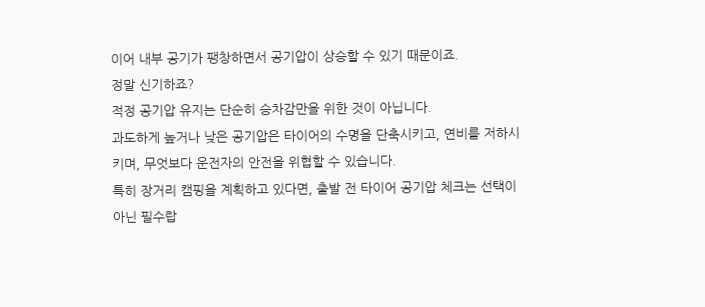이어 내부 공기가 팽창하면서 공기압이 상승할 수 있기 때문이죠.
정말 신기하죠?
적정 공기압 유지는 단순히 승차감만을 위한 것이 아닙니다.
과도하게 높거나 낮은 공기압은 타이어의 수명을 단축시키고, 연비를 저하시키며, 무엇보다 운전자의 안전을 위협할 수 있습니다.
특히 장거리 캠핑을 계획하고 있다면, 출발 전 타이어 공기압 체크는 선택이 아닌 필수랍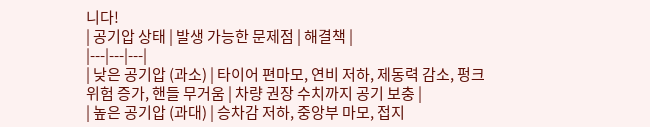니다!
| 공기압 상태 | 발생 가능한 문제점 | 해결책 |
|---|---|---|
| 낮은 공기압 (과소) | 타이어 편마모, 연비 저하, 제동력 감소, 펑크 위험 증가, 핸들 무거움 | 차량 권장 수치까지 공기 보충 |
| 높은 공기압 (과대) | 승차감 저하, 중앙부 마모, 접지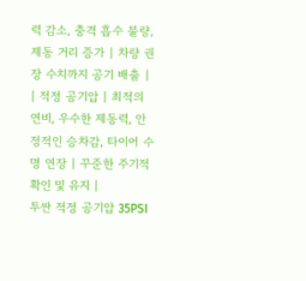력 감소, 충격 흡수 불량, 제동 거리 증가 | 차량 권장 수치까지 공기 배출 |
| 적정 공기압 | 최적의 연비, 우수한 제동력, 안정적인 승차감, 타이어 수명 연장 | 꾸준한 주기적 확인 및 유지 |
투싼 적정 공기압 35PSI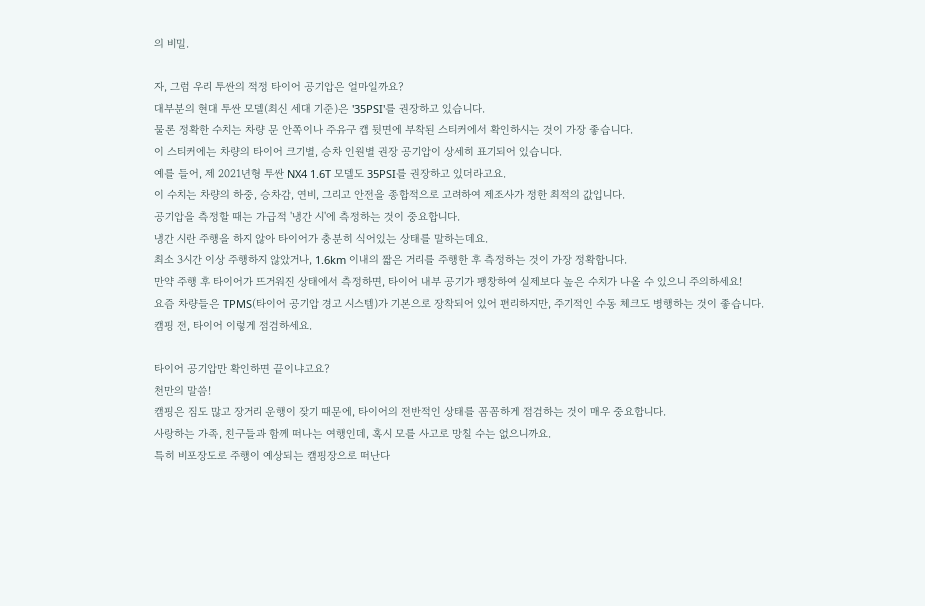의 비밀.

자, 그럼 우리 투싼의 적정 타이어 공기압은 얼마일까요?
대부분의 현대 투싼 모델(최신 세대 기준)은 '35PSI'를 권장하고 있습니다.
물론 정확한 수치는 차량 문 안쪽이나 주유구 캡 뒷면에 부착된 스티커에서 확인하시는 것이 가장 좋습니다.
이 스티커에는 차량의 타이어 크기별, 승차 인원별 권장 공기압이 상세히 표기되어 있습니다.
예를 들어, 제 2021년형 투싼 NX4 1.6T 모델도 35PSI를 권장하고 있더라고요.
이 수치는 차량의 하중, 승차감, 연비, 그리고 안전을 종합적으로 고려하여 제조사가 정한 최적의 값입니다.
공기압을 측정할 때는 가급적 '냉간 시'에 측정하는 것이 중요합니다.
냉간 시란 주행을 하지 않아 타이어가 충분히 식어있는 상태를 말하는데요.
최소 3시간 이상 주행하지 않았거나, 1.6km 이내의 짧은 거리를 주행한 후 측정하는 것이 가장 정확합니다.
만약 주행 후 타이어가 뜨거워진 상태에서 측정하면, 타이어 내부 공기가 팽창하여 실제보다 높은 수치가 나올 수 있으니 주의하세요!
요즘 차량들은 TPMS(타이어 공기압 경고 시스템)가 기본으로 장착되어 있어 편리하지만, 주기적인 수동 체크도 병행하는 것이 좋습니다.
캠핑 전, 타이어 이렇게 점검하세요.

타이어 공기압만 확인하면 끝이냐고요?
천만의 말씀!
캠핑은 짐도 많고 장거리 운행이 잦기 때문에, 타이어의 전반적인 상태를 꼼꼼하게 점검하는 것이 매우 중요합니다.
사랑하는 가족, 친구들과 함께 떠나는 여행인데, 혹시 모를 사고로 망칠 수는 없으니까요.
특히 비포장도로 주행이 예상되는 캠핑장으로 떠난다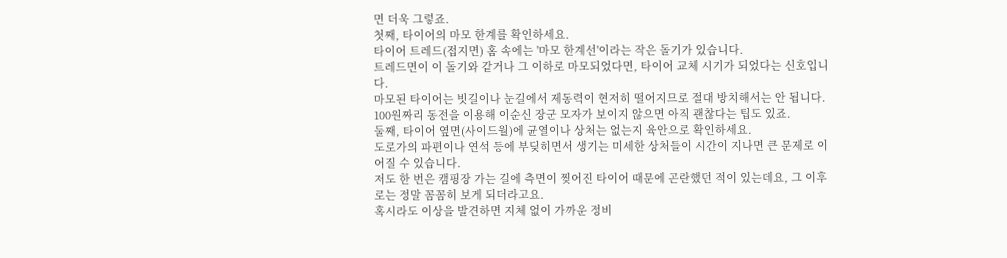면 더욱 그렇죠.
첫째, 타이어의 마모 한계를 확인하세요.
타이어 트레드(접지면) 홈 속에는 '마모 한계선'이라는 작은 돌기가 있습니다.
트레드면이 이 돌기와 같거나 그 이하로 마모되었다면, 타이어 교체 시기가 되었다는 신호입니다.
마모된 타이어는 빗길이나 눈길에서 제동력이 현저히 떨어지므로 절대 방치해서는 안 됩니다.
100원짜리 동전을 이용해 이순신 장군 모자가 보이지 않으면 아직 괜찮다는 팁도 있죠.
둘째, 타이어 옆면(사이드월)에 균열이나 상처는 없는지 육안으로 확인하세요.
도로가의 파편이나 연석 등에 부딪히면서 생기는 미세한 상처들이 시간이 지나면 큰 문제로 이어질 수 있습니다.
저도 한 번은 캠핑장 가는 길에 측면이 찢어진 타이어 때문에 곤란했던 적이 있는데요, 그 이후로는 정말 꼼꼼히 보게 되더라고요.
혹시라도 이상을 발견하면 지체 없이 가까운 정비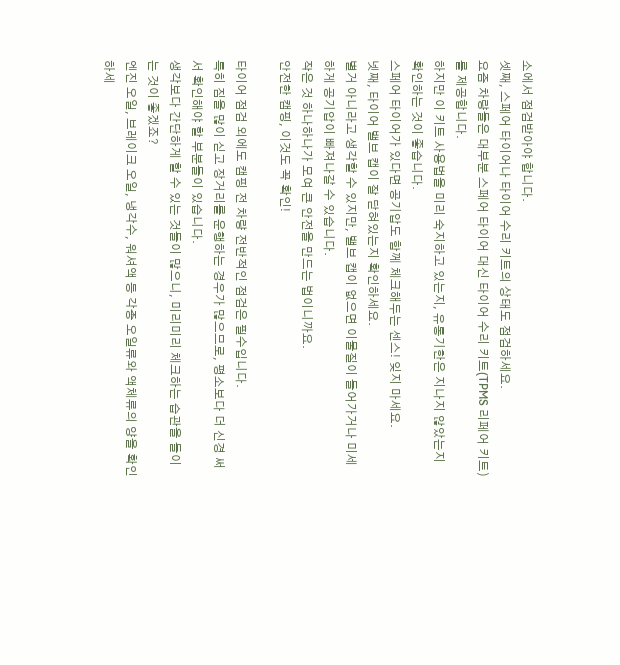소에서 점검받아야 합니다.
셋째, 스페어 타이어나 타이어 수리 키트의 상태도 점검하세요.
요즘 차량들은 대부분 스페어 타이어 대신 타이어 수리 키트(TPMS 리페어 키트)를 제공합니다.
하지만 이 키트 사용법을 미리 숙지하고 있는지, 유통기한은 지나지 않았는지 확인하는 것이 좋습니다.
스페어 타이어가 있다면 공기압도 함께 체크해두는 센스! 잊지 마세요.
넷째, 타이어 밸브 캡이 잘 닫혀있는지 확인하세요.
별거 아니라고 생각할 수 있지만, 밸브 캡이 없으면 이물질이 들어가거나 미세하게 공기압이 빠져나갈 수 있습니다.
작은 것 하나하나가 모여 큰 안전을 만드는 법이니까요.
안전한 캠핑, 이것도 꼭 확인!

타이어 점검 외에도 캠핑 전 차량 전반적인 점검은 필수입니다.
특히 짐을 많이 싣고 장거리를 운행하는 경우가 많으므로, 평소보다 더 신경 써서 확인해야 할 부분들이 있습니다.
생각보다 간단하게 할 수 있는 것들이 많으니, 미리미리 체크하는 습관을 들이는 것이 좋겠죠?
엔진 오일, 브레이크 오일, 냉각수, 워셔액 등 각종 오일류와 액체류의 양을 확인하세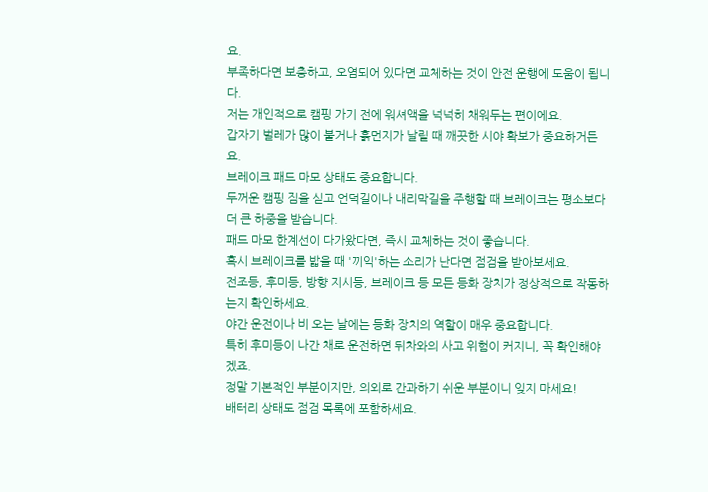요.
부족하다면 보충하고, 오염되어 있다면 교체하는 것이 안전 운행에 도움이 됩니다.
저는 개인적으로 캠핑 가기 전에 워셔액을 넉넉히 채워두는 편이에요.
갑자기 벌레가 많이 붙거나 흙먼지가 날릴 때 깨끗한 시야 확보가 중요하거든요.
브레이크 패드 마모 상태도 중요합니다.
두꺼운 캠핑 짐을 싣고 언덕길이나 내리막길을 주행할 때 브레이크는 평소보다 더 큰 하중을 받습니다.
패드 마모 한계선이 다가왔다면, 즉시 교체하는 것이 좋습니다.
혹시 브레이크를 밟을 때 '끼익'하는 소리가 난다면 점검을 받아보세요.
전조등, 후미등, 방향 지시등, 브레이크 등 모든 등화 장치가 정상적으로 작동하는지 확인하세요.
야간 운전이나 비 오는 날에는 등화 장치의 역할이 매우 중요합니다.
특히 후미등이 나간 채로 운전하면 뒤차와의 사고 위험이 커지니, 꼭 확인해야겠죠.
정말 기본적인 부분이지만, 의외로 간과하기 쉬운 부분이니 잊지 마세요!
배터리 상태도 점검 목록에 포함하세요.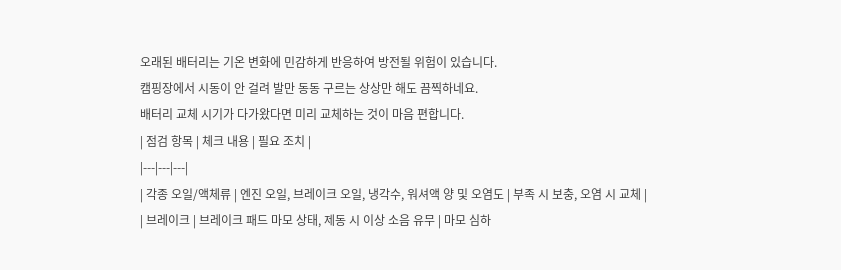오래된 배터리는 기온 변화에 민감하게 반응하여 방전될 위험이 있습니다.
캠핑장에서 시동이 안 걸려 발만 동동 구르는 상상만 해도 끔찍하네요.
배터리 교체 시기가 다가왔다면 미리 교체하는 것이 마음 편합니다.
| 점검 항목 | 체크 내용 | 필요 조치 |
|---|---|---|
| 각종 오일/액체류 | 엔진 오일, 브레이크 오일, 냉각수, 워셔액 양 및 오염도 | 부족 시 보충, 오염 시 교체 |
| 브레이크 | 브레이크 패드 마모 상태, 제동 시 이상 소음 유무 | 마모 심하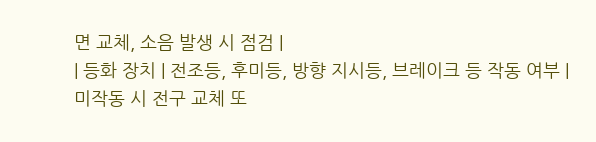면 교체, 소음 발생 시 점검 |
| 등화 장치 | 전조등, 후미등, 방향 지시등, 브레이크 등 작동 여부 | 미작동 시 전구 교체 또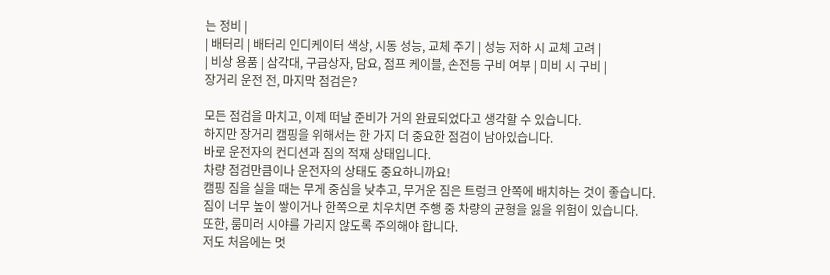는 정비 |
| 배터리 | 배터리 인디케이터 색상, 시동 성능, 교체 주기 | 성능 저하 시 교체 고려 |
| 비상 용품 | 삼각대, 구급상자, 담요, 점프 케이블, 손전등 구비 여부 | 미비 시 구비 |
장거리 운전 전, 마지막 점검은?

모든 점검을 마치고, 이제 떠날 준비가 거의 완료되었다고 생각할 수 있습니다.
하지만 장거리 캠핑을 위해서는 한 가지 더 중요한 점검이 남아있습니다.
바로 운전자의 컨디션과 짐의 적재 상태입니다.
차량 점검만큼이나 운전자의 상태도 중요하니까요!
캠핑 짐을 실을 때는 무게 중심을 낮추고, 무거운 짐은 트렁크 안쪽에 배치하는 것이 좋습니다.
짐이 너무 높이 쌓이거나 한쪽으로 치우치면 주행 중 차량의 균형을 잃을 위험이 있습니다.
또한, 룸미러 시야를 가리지 않도록 주의해야 합니다.
저도 처음에는 멋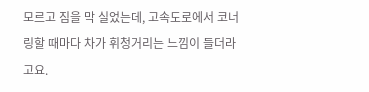모르고 짐을 막 실었는데, 고속도로에서 코너링할 때마다 차가 휘청거리는 느낌이 들더라고요.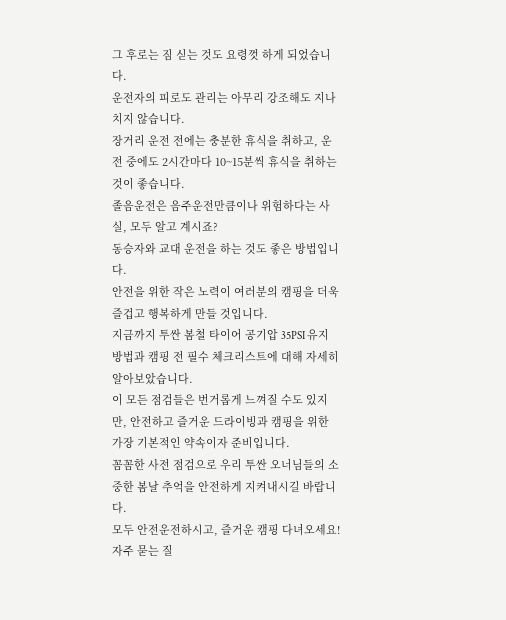그 후로는 짐 싣는 것도 요령껏 하게 되었습니다.
운전자의 피로도 관리는 아무리 강조해도 지나치지 않습니다.
장거리 운전 전에는 충분한 휴식을 취하고, 운전 중에도 2시간마다 10~15분씩 휴식을 취하는 것이 좋습니다.
졸음운전은 음주운전만큼이나 위험하다는 사실, 모두 알고 계시죠?
동승자와 교대 운전을 하는 것도 좋은 방법입니다.
안전을 위한 작은 노력이 여러분의 캠핑을 더욱 즐겁고 행복하게 만들 것입니다.
지금까지 투싼 봄철 타이어 공기압 35PSI 유지 방법과 캠핑 전 필수 체크리스트에 대해 자세히 알아보았습니다.
이 모든 점검들은 번거롭게 느껴질 수도 있지만, 안전하고 즐거운 드라이빙과 캠핑을 위한 가장 기본적인 약속이자 준비입니다.
꼼꼼한 사전 점검으로 우리 투싼 오너님들의 소중한 봄날 추억을 안전하게 지켜내시길 바랍니다.
모두 안전운전하시고, 즐거운 캠핑 다녀오세요!
자주 묻는 질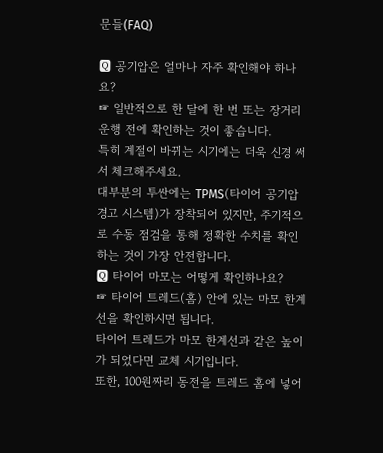문들(FAQ)

🆀 공기압은 얼마나 자주 확인해야 하나요?
☞ 일반적으로 한 달에 한 번 또는 장거리 운행 전에 확인하는 것이 좋습니다.
특히 계절이 바뀌는 시기에는 더욱 신경 써서 체크해주세요.
대부분의 투싼에는 TPMS(타이어 공기압 경고 시스템)가 장착되어 있지만, 주기적으로 수동 점검을 통해 정확한 수치를 확인하는 것이 가장 안전합니다.
🆀 타이어 마모는 어떻게 확인하나요?
☞ 타이어 트레드(홈) 안에 있는 마모 한계선을 확인하시면 됩니다.
타이어 트레드가 마모 한계선과 같은 높이가 되었다면 교체 시기입니다.
또한, 100원짜리 동전을 트레드 홈에 넣어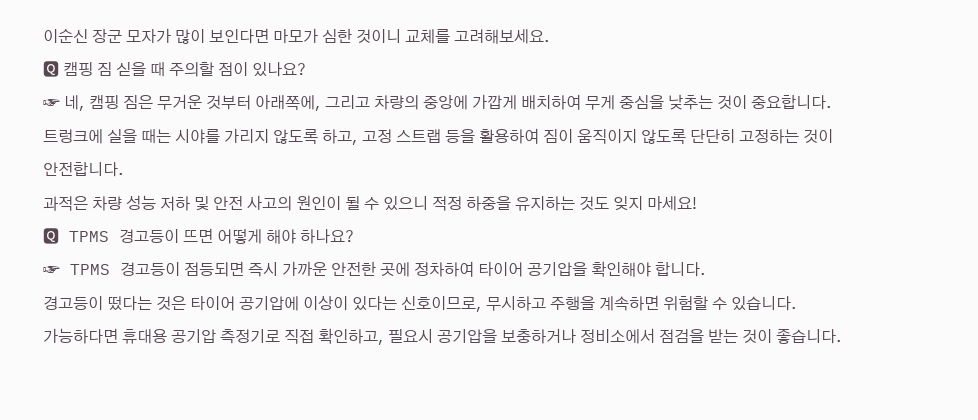이순신 장군 모자가 많이 보인다면 마모가 심한 것이니 교체를 고려해보세요.
🆀 캠핑 짐 싣을 때 주의할 점이 있나요?
☞ 네, 캠핑 짐은 무거운 것부터 아래쪽에, 그리고 차량의 중앙에 가깝게 배치하여 무게 중심을 낮추는 것이 중요합니다.
트렁크에 실을 때는 시야를 가리지 않도록 하고, 고정 스트랩 등을 활용하여 짐이 움직이지 않도록 단단히 고정하는 것이 안전합니다.
과적은 차량 성능 저하 및 안전 사고의 원인이 될 수 있으니 적정 하중을 유지하는 것도 잊지 마세요!
🆀 TPMS 경고등이 뜨면 어떻게 해야 하나요?
☞ TPMS 경고등이 점등되면 즉시 가까운 안전한 곳에 정차하여 타이어 공기압을 확인해야 합니다.
경고등이 떴다는 것은 타이어 공기압에 이상이 있다는 신호이므로, 무시하고 주행을 계속하면 위험할 수 있습니다.
가능하다면 휴대용 공기압 측정기로 직접 확인하고, 필요시 공기압을 보충하거나 정비소에서 점검을 받는 것이 좋습니다.